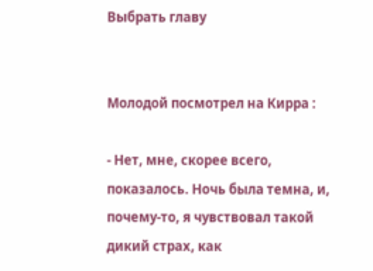Выбрать главу


Молодой посмотрел на Кирра :

- Нет, мне, скорее всего, показалось. Ночь была темна, и, почему-то, я чувствовал такой дикий страх, как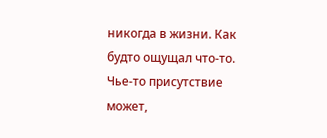никогда в жизни. Как будто ощущал что-то. Чье-то присутствие может,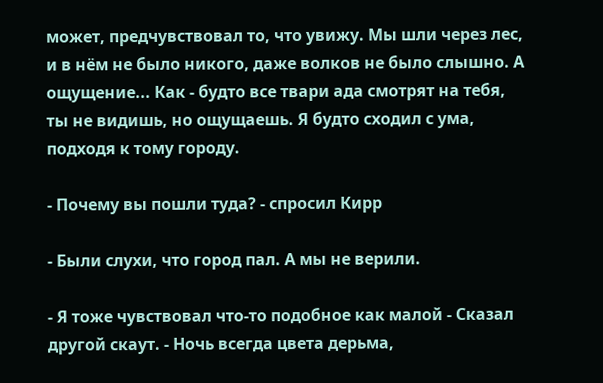может, предчувствовал то, что увижу. Мы шли через лес, и в нём не было никого, даже волков не было слышно. А ощущение... Как - будто все твари ада смотрят на тебя, ты не видишь, но ощущаешь. Я будто сходил с ума, подходя к тому городу.

- Почему вы пошли туда? - спросил Кирр

- Были слухи, что город пал. А мы не верили.

- Я тоже чувствовал что-то подобное как малой - Сказал другой скаут. - Ночь всегда цвета дерьма,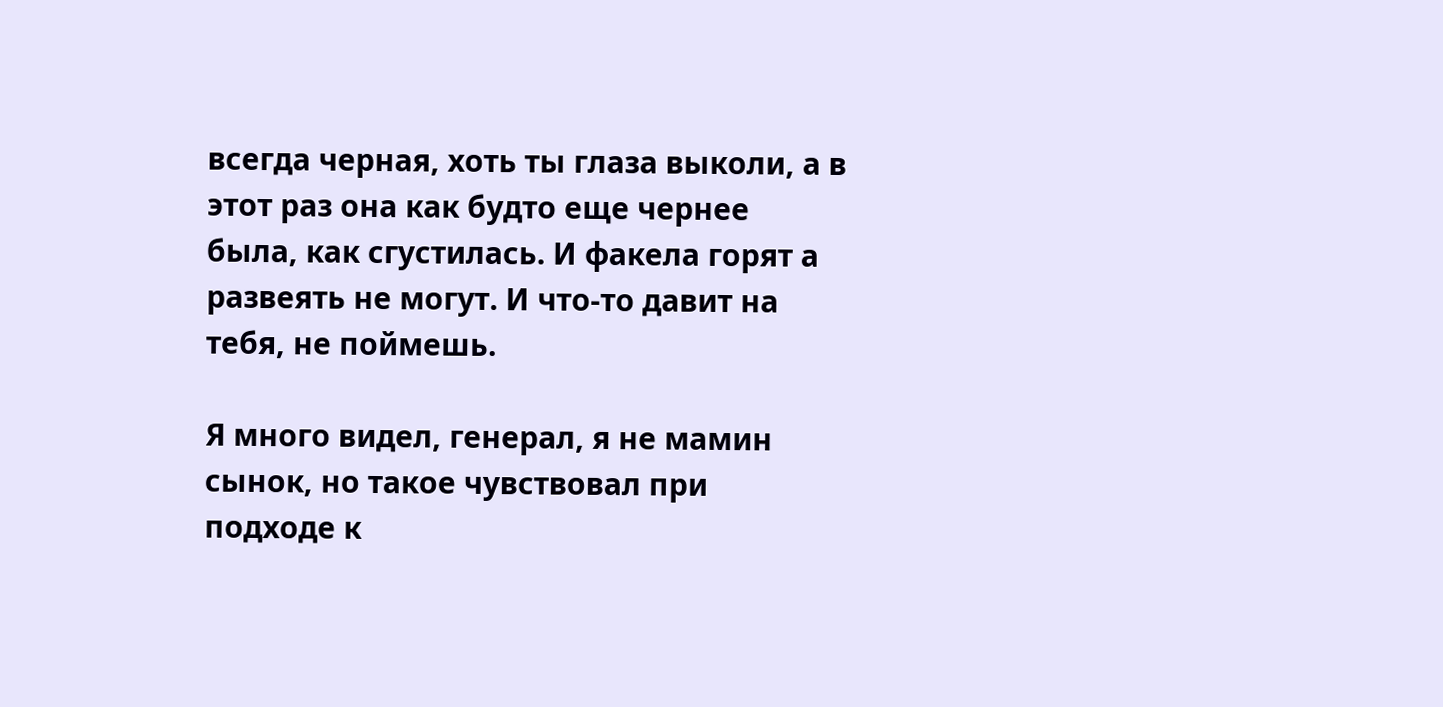всегда черная, хоть ты глаза выколи, а в этот раз она как будто еще чернее была, как сгустилась. И факела горят а развеять не могут. И что-то давит на тебя, не поймешь.

Я много видел, генерал, я не мамин сынок, но такое чувствовал при подходе к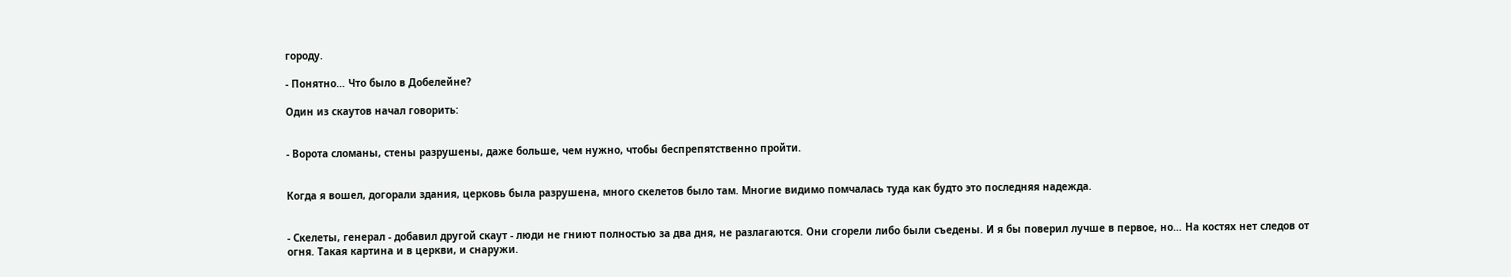городу.

- Понятно… Что было в Добелейне?

Один из скаутов начал говорить:


- Ворота сломаны, стены разрушены, даже больше, чем нужно, чтобы беспрепятственно пройти.


Когда я вошел, догорали здания, церковь была разрушена, много скелетов было там. Многие видимо помчалась туда как будто это последняя надежда.


- Скелеты, генерал - добавил другой скаут - люди не гниют полностью за два дня, не разлагаются. Они сгорели либо были съедены. И я бы поверил лучше в первое, но… На костях нет следов от огня. Такая картина и в церкви, и снаружи.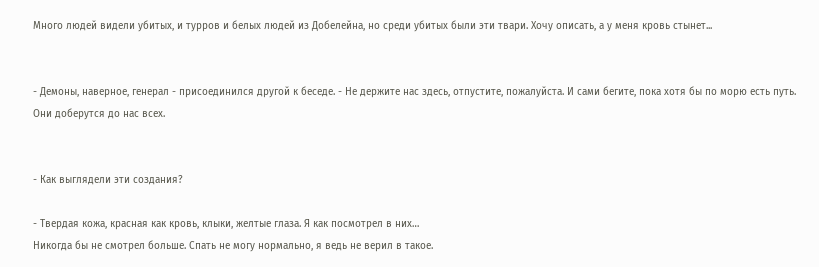Много людей видели убитых, и турров и белых людей из Добелейна, но среди убитых были эти твари. Хочу описать, а у меня кровь стынет...


- Демоны, наверное, генерал - присоединился другой к беседе. - Не держите нас здесь, отпустите, пожалуйста. И сами бегите, пока хотя бы по морю есть путь. Они доберутся до нас всех.


- Как выглядели эти создания?

- Твердая кожа, красная как кровь, клыки, желтые глаза. Я как посмотрел в них…
Никогда бы не смотрел больше. Спать не могу нормально, я ведь не верил в такое.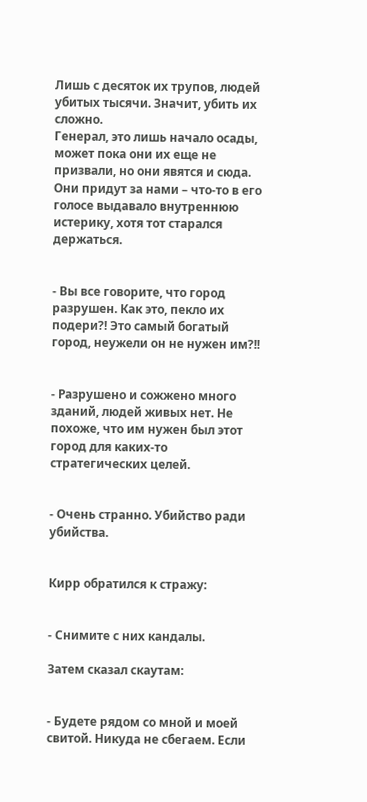Лишь с десяток их трупов, людей убитых тысячи. Значит, убить их сложно.
Генерал, это лишь начало осады, может пока они их еще не призвали, но они явятся и сюда. Они придут за нами – что-то в его голосе выдавало внутреннюю истерику, хотя тот старался держаться.


- Вы все говорите, что город разрушен. Как это, пекло их подери?! Это самый богатый город, неужели он не нужен им?!!


- Разрушено и сожжено много зданий, людей живых нет. Не похоже, что им нужен был этот город для каких-то стратегических целей.


- Очень странно. Убийство ради убийства.


Кирр обратился к стражу:


- Снимите с них кандалы.

Затем сказал скаутам:


- Будете рядом со мной и моей свитой. Никуда не сбегаем. Если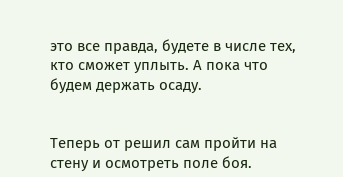это все правда, будете в числе тех, кто сможет уплыть. А пока что будем держать осаду.


Теперь от решил сам пройти на стену и осмотреть поле боя.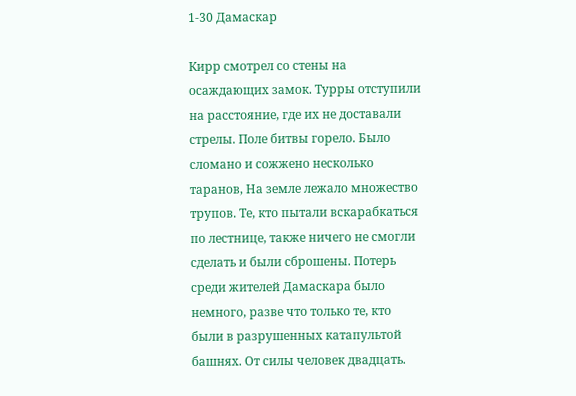1-30 Дамаскар

Кирр смотрел со стены на осаждающих замок. Турры отступили на расстояние, где их не доставали стрелы. Поле битвы горело. Было сломано и сожжено несколько таранов, На земле лежало множество трупов. Те, кто пытали вскарабкаться по лестнице, также ничего не смогли сделать и были сброшены. Потерь среди жителей Дамаскара было немного, разве что только те, кто были в разрушенных катапультой башнях. От силы человек двадцать.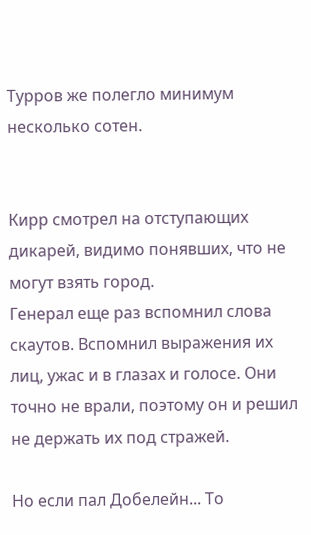Турров же полегло минимум несколько сотен.


Кирр смотрел на отступающих дикарей, видимо понявших, что не могут взять город.
Генерал еще раз вспомнил слова скаутов. Вспомнил выражения их лиц, ужас и в глазах и голосе. Они точно не врали, поэтому он и решил не держать их под стражей.

Но если пал Добелейн... То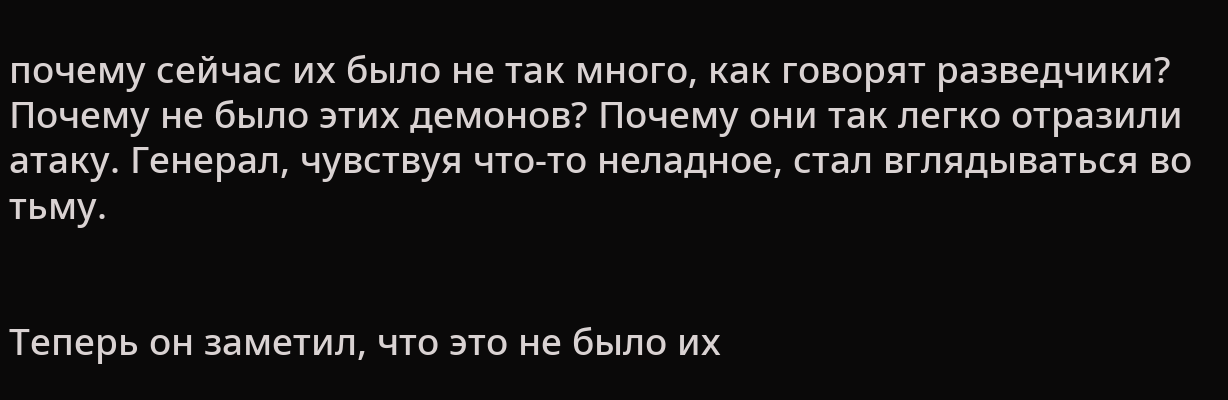почему сейчас их было не так много, как говорят разведчики? Почему не было этих демонов? Почему они так легко отразили атаку. Генерал, чувствуя что-то неладное, стал вглядываться во тьму.


Теперь он заметил, что это не было их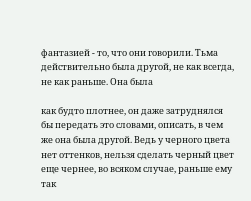фантазией - то, что они говорили. Тьма действительно была другой, не как всегда, не как раньше. Она была

как будто плотнее, он даже затруднялся бы передать это словами, описать, в чем же она была другой. Ведь у черного цвета нет оттенков, нельзя сделать черный цвет еще чернее, во всяком случае, раньше ему так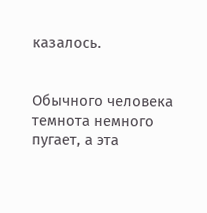казалось.


Обычного человека темнота немного пугает, а эта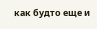как будто еще и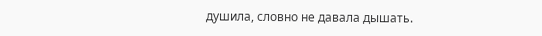душила, словно не давала дышать.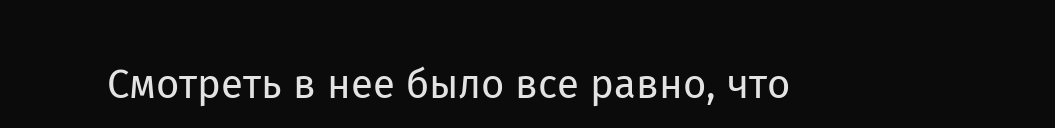Смотреть в нее было все равно, что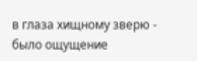в глаза хищному зверю - было ощущение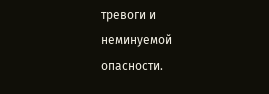тревоги и неминуемой опасности.